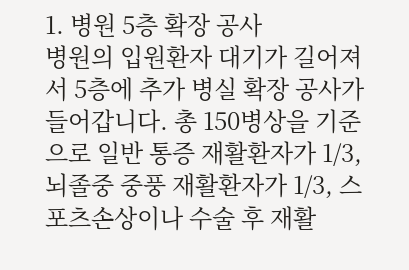1. 병원 5층 확장 공사
병원의 입원환자 대기가 길어져서 5층에 추가 병실 확장 공사가 들어갑니다. 총 150병상을 기준으로 일반 통증 재활환자가 1/3, 뇌졸중 중풍 재활환자가 1/3, 스포츠손상이나 수술 후 재활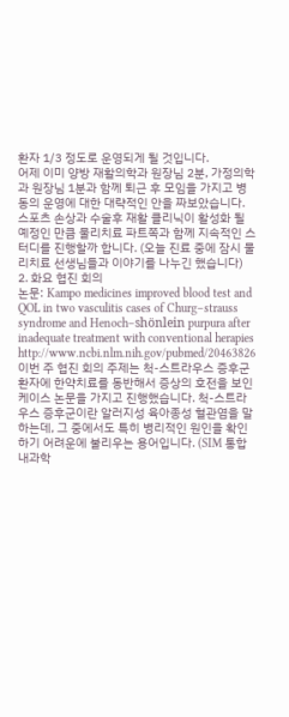환자 1/3 정도로 운영되게 될 것입니다.
어제 이미 양방 재활의학과 원장님 2분, 가정의학과 원장님 1분과 함께 퇴근 후 모임을 가지고 병동의 운영에 대한 대략적인 안을 짜보았습니다. 스포츠 손상과 수술후 재활 클리닉이 활성화 될 예정인 만큼 물리치료 파트쪽과 함께 지속적인 스터디를 진행할까 합니다. (오늘 진료 중에 잠시 물리치료 선생님들과 이야기를 나누긴 했습니다)
2. 화요 협진 회의
논문: Kampo medicines improved blood test and QOL in two vasculitis cases of Churg–strauss syndrome and Henoch–shönlein purpura after inadequate treatment with conventional herapies http://www.ncbi.nlm.nih.gov/pubmed/20463826
이번 주 협진 회의 주제는 척-스트라우스 증후군 환자에 한약치료를 동반해서 증상의 호전을 보인 케이스 논문을 가지고 진행했습니다. 척-스트라우스 증후군이란 알러지성 육아종성 혈관염을 말하는데, 그 중에서도 특히 병리적인 원인을 확인하기 어려운에 불리우는 용어입니다. (SIM 통합내과학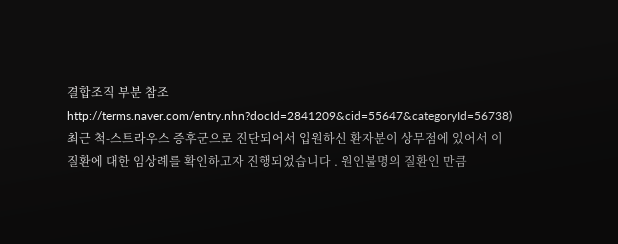결합조직 부분 참조http://terms.naver.com/entry.nhn?docId=2841209&cid=55647&categoryId=56738)
최근 척-스트라우스 증후군으로 진단되어서 입원하신 환자분이 상무점에 있어서 이 질환에 대한 임상례를 확인하고자 진행되었습니다 . 원인불명의 질환인 만큼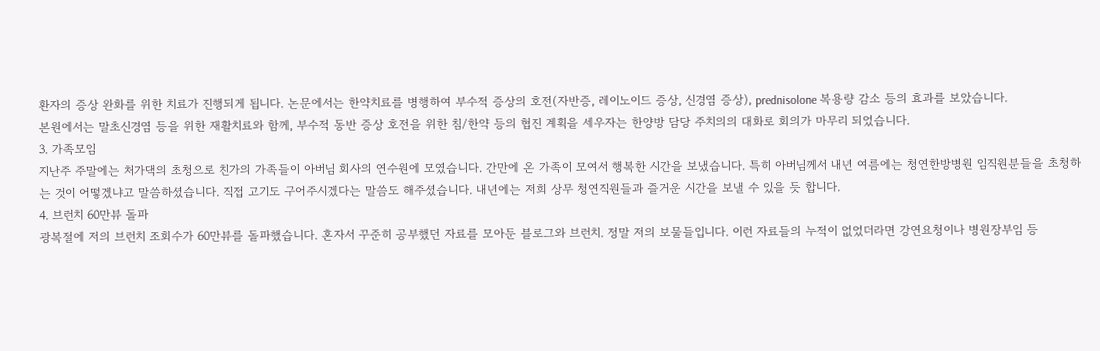환자의 증상 완화를 위한 치료가 진행되게 됩니다. 논문에서는 한약치료를 병행하여 부수적 증상의 호전(자반증, 레이노이드 증상, 신경염 증상), prednisolone 복용량 감소 등의 효과를 보았습니다.
본원에서는 말초신경염 등을 위한 재활치료와 함께, 부수적 동반 증상 호전을 위한 침/한약 등의 협진 계획을 세우자는 한양방 담당 주치의의 대화로 회의가 마무리 되었습니다.
3. 가족모임
지난주 주말에는 처가댁의 초청으로 친가의 가족들이 아버님 회사의 연수원에 모였습니다. 간만에 온 가족이 모여서 행복한 시간을 보냈습니다. 특히 아버님께서 내년 여름에는 청연한방병원 임직원분들을 초청하는 것이 어떻겠냐고 말씀하셨습니다. 직접 고기도 구어주시겠다는 말씀도 해주셨습니다. 내년에는 저희 상무 청연직원들과 즐거운 시간을 보낼 수 있을 듯 합니다.
4. 브런치 60만뷰 돌파
광복절에 저의 브런치 조회수가 60만뷰를 돌파했습니다. 혼자서 꾸준히 공부했던 자료를 모아둔 블로그와 브런치. 정말 저의 보물들입니다. 이런 자료들의 누적이 없었더라면 강연요청이나 병원장부임 등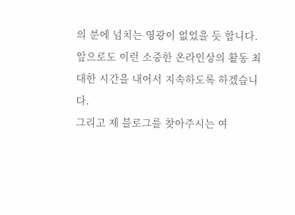의 분에 넘치는 영광이 없었을 듯 합니다. 앞으로도 이런 소중한 온라인상의 활동 최대한 시간을 내어서 지속하도록 하겠습니다.
그리고 제 블로그를 찾아주시는 여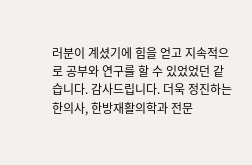러분이 계셨기에 힘을 얻고 지속적으로 공부와 연구를 할 수 있었었던 같습니다. 감사드립니다. 더욱 정진하는 한의사, 한방재활의학과 전문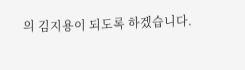의 김지용이 되도록 하겠습니다.